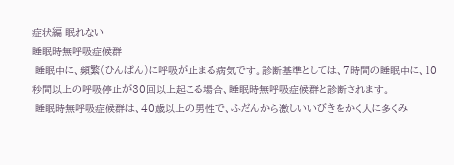症状編 眠れない
睡眠時無呼吸症候群
 睡眠中に、頻繁(ひんぱん)に呼吸が止まる病気です。診断基準としては、7時間の睡眠中に、10秒間以上の呼吸停止が30回以上起こる場合、睡眠時無呼吸症候群と診断されます。
 睡眠時無呼吸症候群は、40歳以上の男性で、ふだんから激しいいびきをかく人に多くみ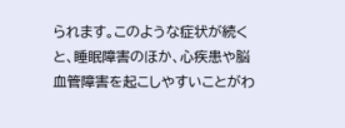られます。このような症状が続くと、睡眠障害のほか、心疾患や脳血管障害を起こしやすいことがわ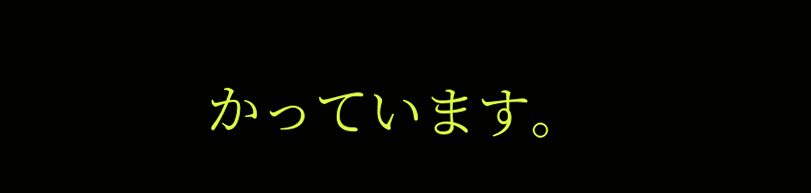かっています。